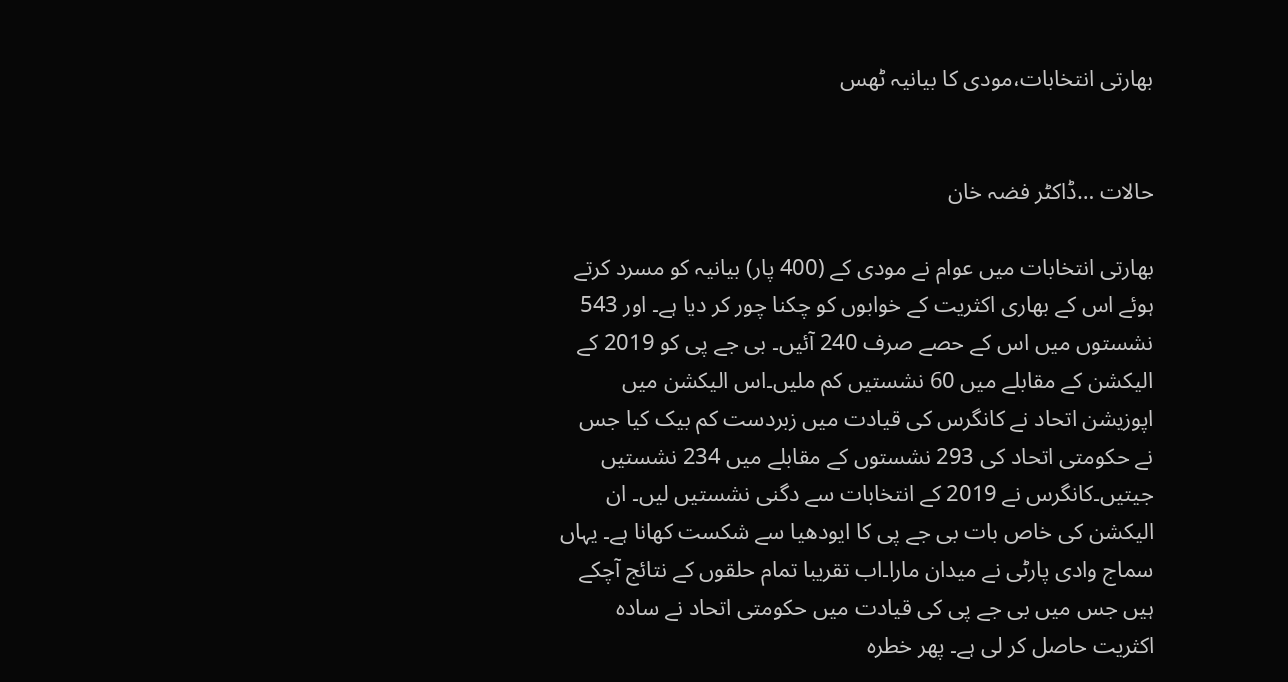بھارتی انتخابات،مودی کا بیانیہ ٹھس


حالات …ڈاکٹر فضہ خان

بھارتی انتخابات میں عوام نے مودی کے (400 پار) بیانیہ کو مسرد کرتے ہوئے اس کے بھاری اکثریت کے خوابوں کو چکنا چور کر دیا ہے۔ اور 543 نشستوں میں اس کے حصے صرف 240 آئیں۔ بی جے پی کو 2019 کے الیکشن کے مقابلے میں 60 نشستیں کم ملیں۔اس الیکشن میں اپوزیشن اتحاد نے کانگرس کی قیادت میں زبردست کم بیک کیا جس نے حکومتی اتحاد کی 293 نشستوں کے مقابلے میں 234 نشستیں جیتیں۔کانگرس نے 2019 کے انتخابات سے دگنی نشستیں لیں۔ ان الیکشن کی خاص بات بی جے پی کا ایودھیا سے شکست کھانا ہے۔ یہاں سماج وادی پارٹی نے میدان مارا۔اب تقریبا تمام حلقوں کے نتائج آچکے ہیں جس میں بی جے پی کی قیادت میں حکومتی اتحاد نے سادہ اکثریت حاصل کر لی ہے۔ پھر خطرہ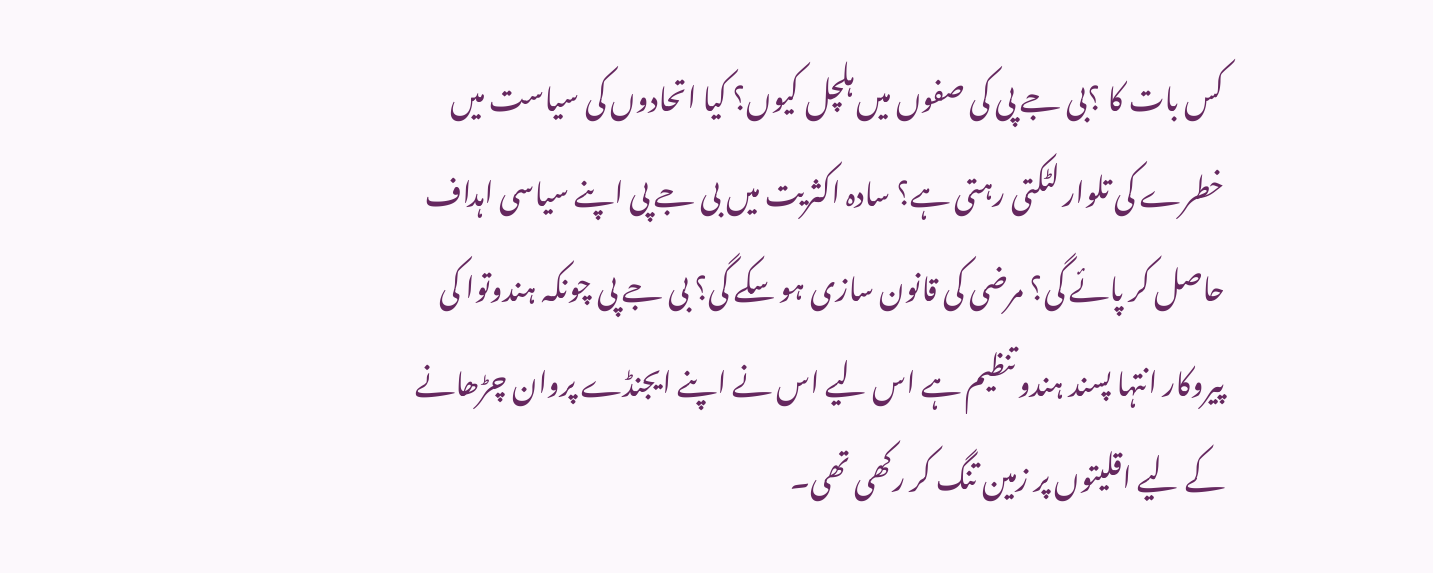کس بات کا ؟بی جے پی کی صفوں میں ہلچل کیوں؟ کیا اتحادوں کی سیاست میں خطرے کی تلوار لٹکتی رہتی ہے؟ سادہ اکثریت میں بی جے پی اپنے سیاسی اہداف حاصل کر پائے گی؟ مرضی کی قانون سازی ہو سکے گی؟ بی جے پی چونکہ ہندوتوا کی پیروکار انتہا پسند ہندو تنظیم ہے اس لیے اس نے اپنے ایجنڈے پروان چڑھانے کے لیے اقلیتوں پر زمین تنگ کر رکھی تھی۔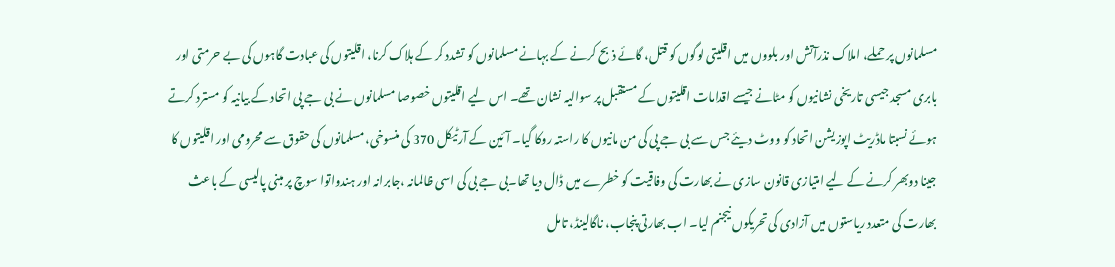مسلمانوں پر حملے، املاک نذرآتش اور بلووں میں اقلیتی لوگوں کو قتل، گائے ذبح کرنے کے بہانے مسلمانوں کو تشدد کر کے ہلاک کرنا، اقلیتوں کی عبادت گاہوں کی بے حرمتی اور بابری مسجد جیسی تاریخی نشانیوں کو مٹانے جیسے اقدامات اقلیتوں کے مستقبل پر سوالیہ نشان تھے۔ اس لیے اقلیتوں خصوصا مسلمانوں نے بی جے پی اتحاد کے بیانیہ کو مسترد کرتے ہوئے نسبتا ماڈریٹ اپوزیشن اتحاد کو ووٹ دیئے جس سے بی جے پی کی من مانیوں کا راستہ روکا گیا۔ آئین کے آرٹیکل 370 کی منسوخی، مسلمانوں کی حقوق سے محرومی اور اقلیتوں کا جینا دوبھر کرنے کے لیے امتیازی قانون سازی نے بھارت کی وفاقیت کو خطرے میں ڈال دیا تھا۔بی جے بی کی اسی ظالمانہ ،جابرانہ اور ہندواتوا سوچ پر مبنی پالیسی کے باعث بھارت کی متعدد ریاستوں میں آزادی کی تحریکوں نیجنم لیا۔ اب بھارتی پنجاب، ناگالینڈ، تامل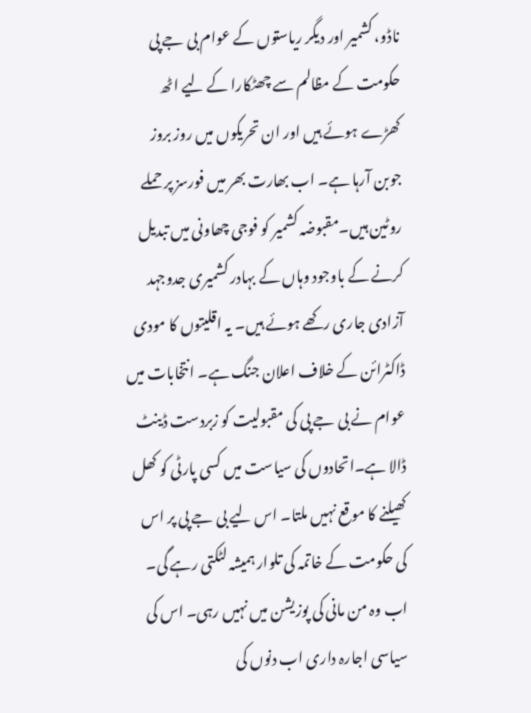ناڈو، کشمیر اور دیگر ریاستوں کے عوام بی جے پی حکومت کے مظالم سے چھٹکارا کے لیے اٹھ کھڑے ہوئے ہیں اور ان تحریکوں میں روز بروز جوبن آرہا ہے۔ اب بھارت بھر میں فورسز پر حملے روٹین ہیں۔مقبوضہ کشمیر کو فوجی چھاونی میں تبدیل کرنے کے باوجود وہاں کے بہادر کشمیری جدوجہد آزادی جاری رکھے ہوئے ہیں۔ یہ اقلیتوں کا مودی ڈاکٹرائن کے خلاف اعلان جنگ ہے۔ انتخابات میں عوام نے بی جے پی کی مقبولیت کو زبردست ڈینٹ ڈالا ہے۔اتحادوں کی سیاست میں کسی پارٹی کو کھل کھیلنے کا موقع نہیں ملتا۔ اس لیے بی جے پی پر اس کی حکومت کے خاتمہ کی تلوار ہمیشہ لٹکتی رہے گی۔ اب وہ من مانی کی پوزیشن میں نہیں رہی۔ اس کی سیاسی اجارہ داری اب دنوں کی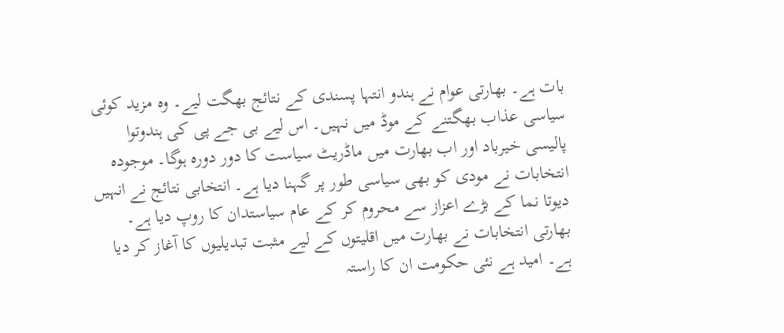بات ہے۔ بھارتی عوام نے ہندو انتہا پسندی کے نتائج بھگت لیے۔ وہ مزید کوئی سیاسی عذاب بھگتنے کے موڈ میں نہیں۔ اس لیے بی جے پی کی ہندوتوا پالیسی خیرباد اور اب بھارت میں ماڈریٹ سیاست کا دور دورہ ہوگا۔ موجودہ انتخابات نے مودی کو بھی سیاسی طور پر گہنا دیا ہے۔ انتخابی نتائج نے انہیں دیوتا نما کے بڑے اعزاز سے محروم کر کے عام سیاستدان کا روپ دیا ہے۔ بھارتی انتخابات نے بھارت میں اقلیتوں کے لیے مثبت تبدیلیوں کا آغاز کر دیا ہے۔ امید ہے نئی حکومت ان کا راستہ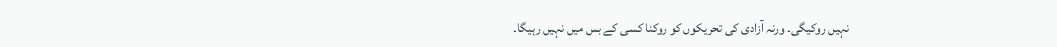نہیں روکیگی۔ ورنہ آزادی کی تحریکوں کو روکنا کسی کے بس میں نہیں رہیگا۔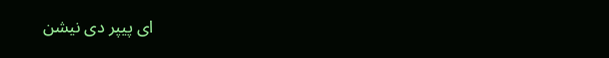ای پیپر دی نیشن